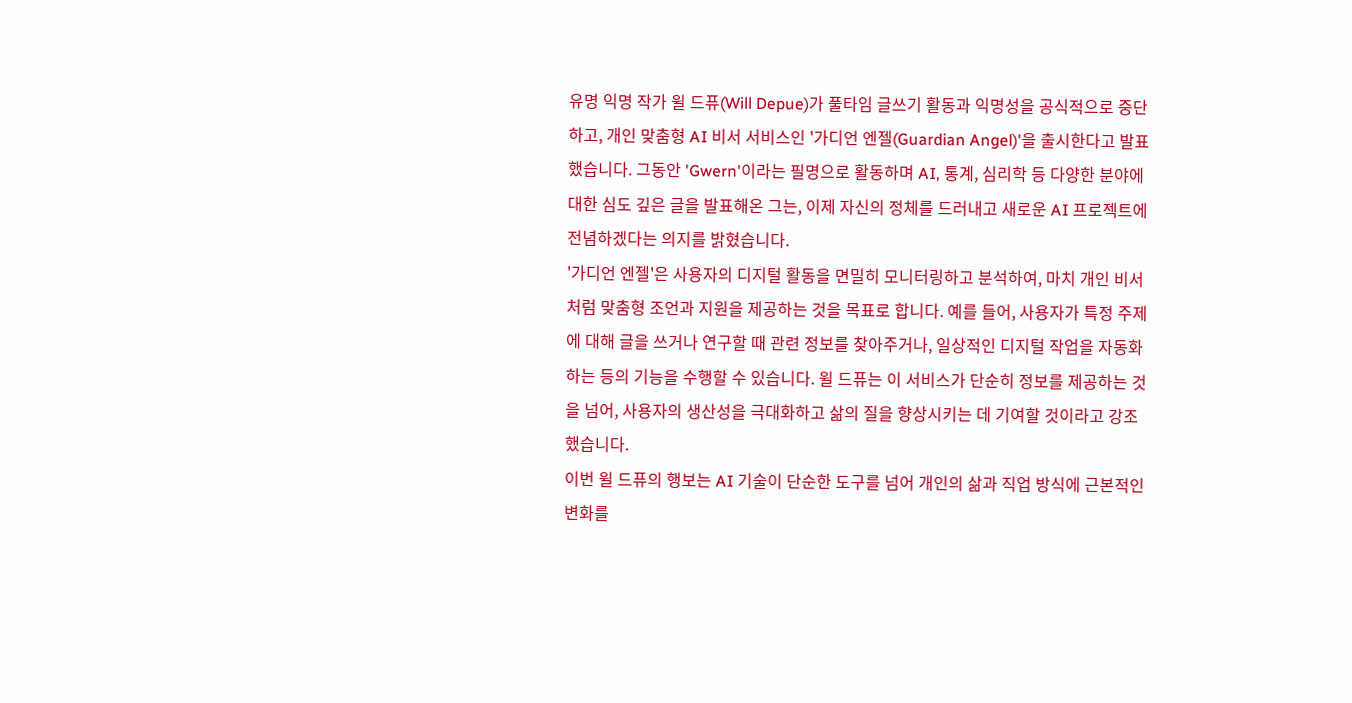유명 익명 작가 윌 드퓨(Will Depue)가 풀타임 글쓰기 활동과 익명성을 공식적으로 중단하고, 개인 맞춤형 AI 비서 서비스인 '가디언 엔젤(Guardian Angel)'을 출시한다고 발표했습니다. 그동안 'Gwern'이라는 필명으로 활동하며 AI, 통계, 심리학 등 다양한 분야에 대한 심도 깊은 글을 발표해온 그는, 이제 자신의 정체를 드러내고 새로운 AI 프로젝트에 전념하겠다는 의지를 밝혔습니다.
'가디언 엔젤'은 사용자의 디지털 활동을 면밀히 모니터링하고 분석하여, 마치 개인 비서처럼 맞춤형 조언과 지원을 제공하는 것을 목표로 합니다. 예를 들어, 사용자가 특정 주제에 대해 글을 쓰거나 연구할 때 관련 정보를 찾아주거나, 일상적인 디지털 작업을 자동화하는 등의 기능을 수행할 수 있습니다. 윌 드퓨는 이 서비스가 단순히 정보를 제공하는 것을 넘어, 사용자의 생산성을 극대화하고 삶의 질을 향상시키는 데 기여할 것이라고 강조했습니다.
이번 윌 드퓨의 행보는 AI 기술이 단순한 도구를 넘어 개인의 삶과 직업 방식에 근본적인 변화를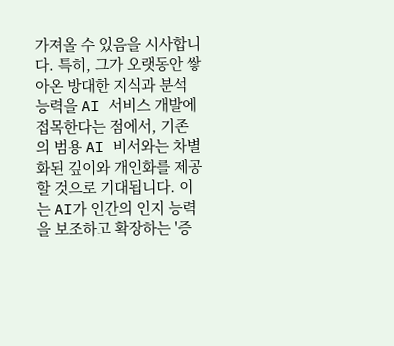가져올 수 있음을 시사합니다. 특히, 그가 오랫동안 쌓아온 방대한 지식과 분석 능력을 AI 서비스 개발에 접목한다는 점에서, 기존의 범용 AI 비서와는 차별화된 깊이와 개인화를 제공할 것으로 기대됩니다. 이는 AI가 인간의 인지 능력을 보조하고 확장하는 '증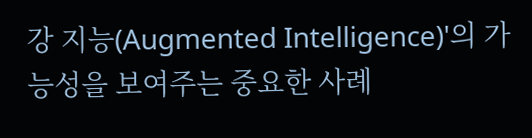강 지능(Augmented Intelligence)'의 가능성을 보여주는 중요한 사례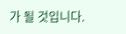가 될 것입니다.